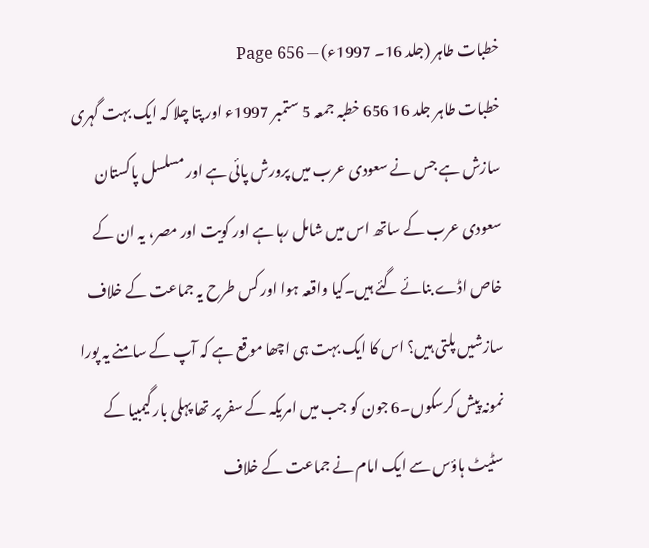خطبات طاہر (جلد 16۔ 1997ء) — Page 656
خطبات طاہر جلد 16 656 خطبہ جمعہ 5 ستمبر 1997ء اور پتا چلا کہ ایک بہت گہری سازش ہے جس نے سعودی عرب میں پرورش پائی ہے اور مسلسل پاکستان سعودی عرب کے ساتھ اس میں شامل رہا ہے اور کویت اور مصر، یہ ان کے خاص اڈے بنائے گئے ہیں۔کیا واقعہ ہوا اور کس طرح یہ جماعت کے خلاف سازشیں پلتی ہیں؟ اس کا ایک بہت ہی اچھا موقع ہے کہ آپ کے سامنے یہ پورا نمونہ پیش کرسکوں۔6 جون کو جب میں امریکہ کے سفر پر تھا پہلی بار گیمبیا کے سٹیٹ ہاؤس سے ایک امام نے جماعت کے خلاف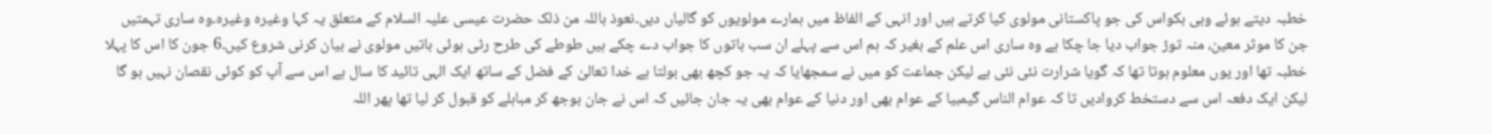خطبہ دیتے ہوئے وہی بکواس کی جو پاکستانی مولوی کیا کرتے ہیں اور انہی کے الفاظ میں ہمارے مولویوں کو گالیاں دیں۔نعوذ باللہ من ذلک حضرت عیسی علیہ السلام کے متعلق یہ کہا وغیرہ وغیرہ۔وہ ساری تہمتیں جن کا موثر معین، منہ توڑ جواب دیا جا چکا ہے وہ ساری اس علم کے بغیر کہ ہم اس سے پہلے ان سب باتوں کا جواب دے چکے ہیں طوطے کی طرح رٹی ہوئی باتیں مولوی نے بیان کرنی شروع کیں۔6 جون کا اس کا پہلا خطبہ تھا اور یوں معلوم ہوتا تھا کہ گویا شرارت نئی نئی ہے لیکن جماعت کو میں نے سمجھایا کہ یہ جو کچھ بھی بولتا ہے خدا تعالیٰ کے فضل کے ساتھ ایک الہی تائید کا سال ہے اس سے آپ کو کوئی نقصان نہیں ہو گا لیکن ایک دفعہ اس سے دستخط کروادیں تا کہ عوام الناس گیمبیا کے عوام بھی اور دنیا کے عوام بھی یہ جان جائیں کہ اس نے جان بوجھ کر مباہلے کو قبول کر لیا تھا پھر اللہ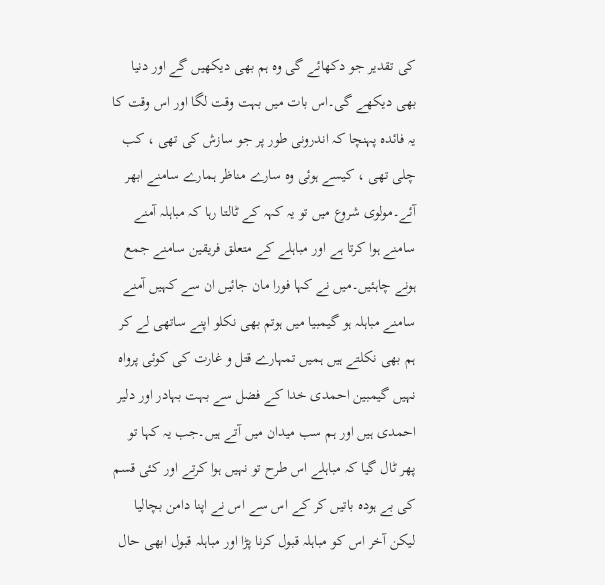کی تقدیر جو دکھائے گی وہ ہم بھی دیکھیں گے اور دنیا بھی دیکھے گی۔اس بات میں بہت وقت لگا اور اس وقت کا یہ فائدہ پہنچا کہ اندرونی طور پر جو سازش کی تھی ، کب چلی تھی ، کیسے ہوئی وہ سارے مناظر ہمارے سامنے ابھر آئے۔مولوی شروع میں تو یہ کہہ کے ٹالتا رہا کہ مباہلہ آمنے سامنے ہوا کرتا ہے اور مباہلے کے متعلق فریقین سامنے جمع ہونے چاہئیں۔میں نے کہا فورا مان جائیں ان سے کہیں آمنے سامنے مباہلہ ہو گیمبیا میں ہوتم بھی نکلو اپنے ساتھی لے کر ہم بھی نکلتے ہیں ہمیں تمہارے قتل و غارت کی کوئی پرواہ نہیں گیمبین احمدی خدا کے فضل سے بہت بہادر اور دلیر احمدی ہیں اور ہم سب میدان میں آتے ہیں۔جب یہ کہا تو پھر ٹال گیا کہ مباہلے اس طرح تو نہیں ہوا کرتے اور کئی قسم کی بے ہودہ باتیں کر کے اس سے اس نے اپنا دامن بچالیا لیکن آخر اس کو مباہلہ قبول کرنا پڑا اور مباہلہ قبول ابھی حال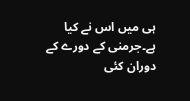ہی میں اس نے کیا ہے۔جرمنی کے دورے کے دوران کئی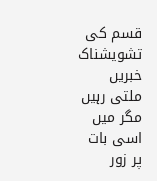قسم کی تشویشناک خبریں ملتی رہیں مگر میں اسی بات پر زور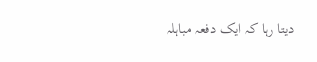دیتا رہا کہ ایک دفعہ مباہلہ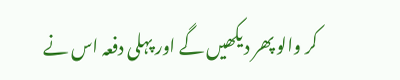کر والو پھر دیکھیں گے اور پہلی دفعہ اس نے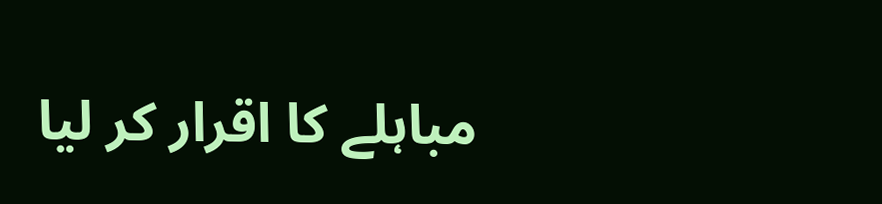مباہلے کا اقرار کر لیا